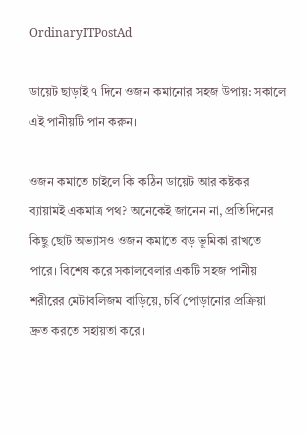OrdinaryITPostAd

ডায়েট ছাড়াই ৭ দিনে ওজন কমানোর সহজ উপায়: সকালে এই পানীয়টি পান করুন।

ওজন কমাতে চাইলে কি কঠিন ডায়েট আর কষ্টকর ব্যায়ামই একমাত্র পথ? অনেকেই জানেন না, প্রতিদিনের কিছু ছোট অভ্যাসও ওজন কমাতে বড় ভূমিকা রাখতে পারে। বিশেষ করে সকালবেলার একটি সহজ পানীয় শরীরের মেটাবলিজম বাড়িয়ে, চর্বি পোড়ানোর প্রক্রিয়া দ্রুত করতে সহায়তা করে।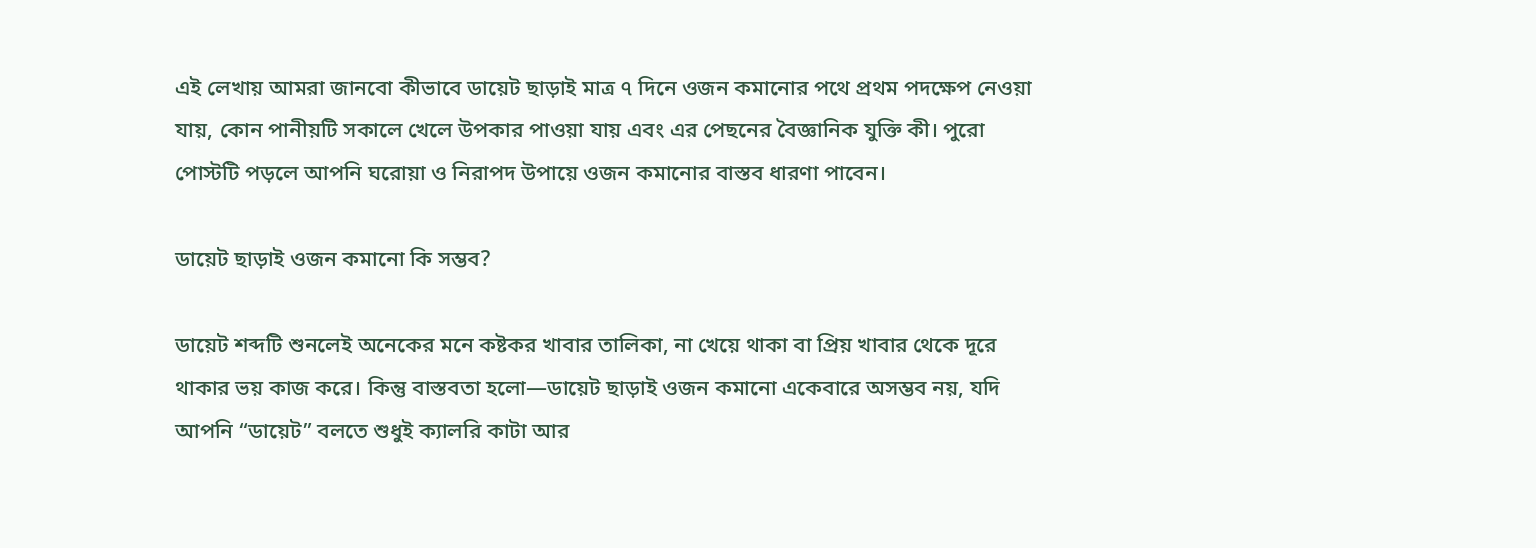এই লেখায় আমরা জানবো কীভাবে ডায়েট ছাড়াই মাত্র ৭ দিনে ওজন কমানোর পথে প্রথম পদক্ষেপ নেওয়া যায়, কোন পানীয়টি সকালে খেলে উপকার পাওয়া যায় এবং এর পেছনের বৈজ্ঞানিক যুক্তি কী। পুরো পোস্টটি পড়লে আপনি ঘরোয়া ও নিরাপদ উপায়ে ওজন কমানোর বাস্তব ধারণা পাবেন।

ডায়েট ছাড়াই ওজন কমানো কি সম্ভব?

ডায়েট শব্দটি শুনলেই অনেকের মনে কষ্টকর খাবার তালিকা, না খেয়ে থাকা বা প্রিয় খাবার থেকে দূরে থাকার ভয় কাজ করে। কিন্তু বাস্তবতা হলো—ডায়েট ছাড়াই ওজন কমানো একেবারে অসম্ভব নয়, যদি আপনি “ডায়েট” বলতে শুধুই ক্যালরি কাটা আর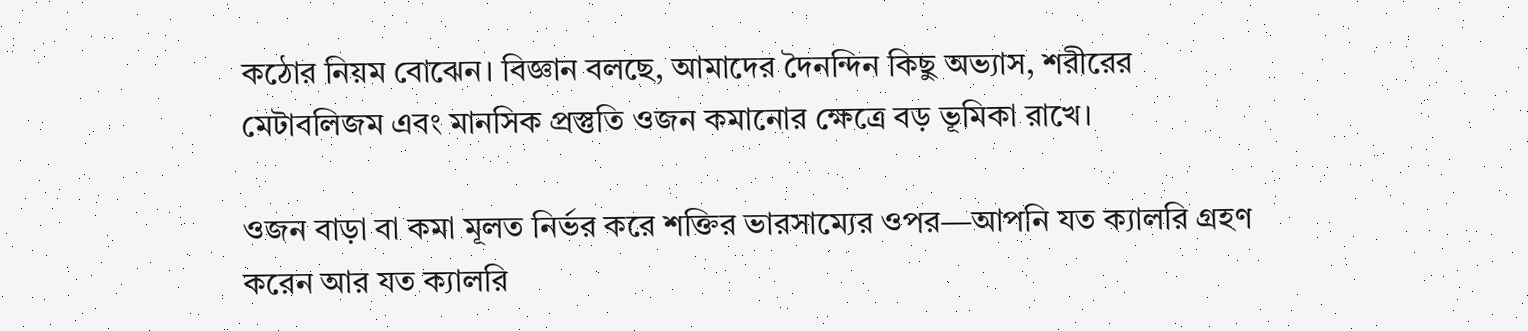কঠোর নিয়ম বোঝেন। বিজ্ঞান বলছে, আমাদের দৈনন্দিন কিছু অভ্যাস, শরীরের মেটাবলিজম এবং মানসিক প্রস্তুতি ওজন কমানোর ক্ষেত্রে বড় ভূমিকা রাখে।

ওজন বাড়া বা কমা মূলত নির্ভর করে শক্তির ভারসাম্যের ওপর—আপনি যত ক্যালরি গ্রহণ করেন আর যত ক্যালরি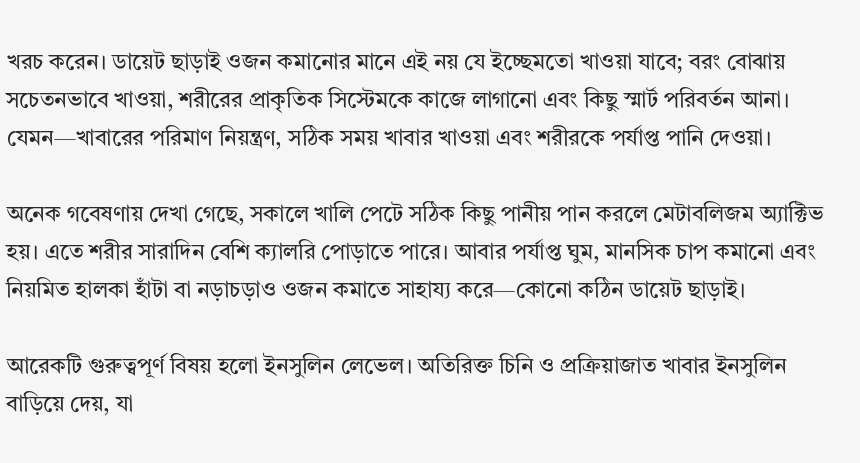খরচ করেন। ডায়েট ছাড়াই ওজন কমানোর মানে এই নয় যে ইচ্ছেমতো খাওয়া যাবে; বরং বোঝায় সচেতনভাবে খাওয়া, শরীরের প্রাকৃতিক সিস্টেমকে কাজে লাগানো এবং কিছু স্মার্ট পরিবর্তন আনা। যেমন—খাবারের পরিমাণ নিয়ন্ত্রণ, সঠিক সময় খাবার খাওয়া এবং শরীরকে পর্যাপ্ত পানি দেওয়া।

অনেক গবেষণায় দেখা গেছে, সকালে খালি পেটে সঠিক কিছু পানীয় পান করলে মেটাবলিজম অ্যাক্টিভ হয়। এতে শরীর সারাদিন বেশি ক্যালরি পোড়াতে পারে। আবার পর্যাপ্ত ঘুম, মানসিক চাপ কমানো এবং নিয়মিত হালকা হাঁটা বা নড়াচড়াও ওজন কমাতে সাহায্য করে—কোনো কঠিন ডায়েট ছাড়াই।

আরেকটি গুরুত্বপূর্ণ বিষয় হলো ইনসুলিন লেভেল। অতিরিক্ত চিনি ও প্রক্রিয়াজাত খাবার ইনসুলিন বাড়িয়ে দেয়, যা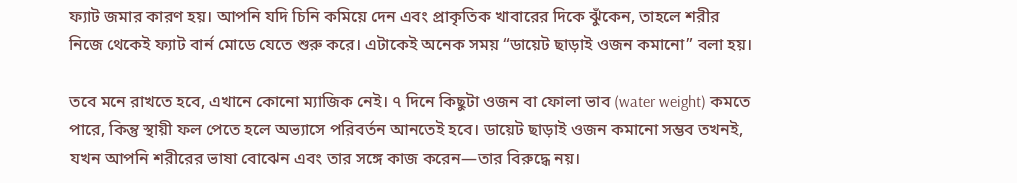ফ্যাট জমার কারণ হয়। আপনি যদি চিনি কমিয়ে দেন এবং প্রাকৃতিক খাবারের দিকে ঝুঁকেন, তাহলে শরীর নিজে থেকেই ফ্যাট বার্ন মোডে যেতে শুরু করে। এটাকেই অনেক সময় “ডায়েট ছাড়াই ওজন কমানো” বলা হয়।

তবে মনে রাখতে হবে, এখানে কোনো ম্যাজিক নেই। ৭ দিনে কিছুটা ওজন বা ফোলা ভাব (water weight) কমতে পারে, কিন্তু স্থায়ী ফল পেতে হলে অভ্যাসে পরিবর্তন আনতেই হবে। ডায়েট ছাড়াই ওজন কমানো সম্ভব তখনই, যখন আপনি শরীরের ভাষা বোঝেন এবং তার সঙ্গে কাজ করেন—তার বিরুদ্ধে নয়।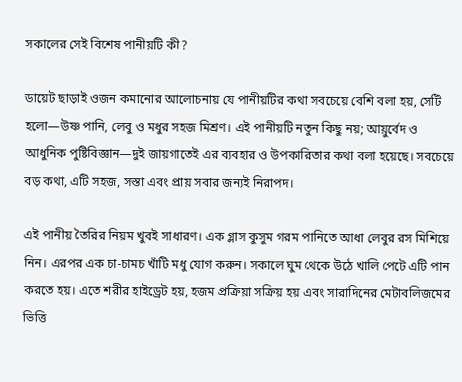সকালের সেই বিশেষ পানীয়টি কী?

ডায়েট ছাড়াই ওজন কমানোর আলোচনায় যে পানীয়টির কথা সবচেয়ে বেশি বলা হয়, সেটি হলো—উষ্ণ পানি, লেবু ও মধুর সহজ মিশ্রণ। এই পানীয়টি নতুন কিছু নয়; আয়ুর্বেদ ও আধুনিক পুষ্টিবিজ্ঞান—দুই জায়গাতেই এর ব্যবহার ও উপকারিতার কথা বলা হয়েছে। সবচেয়ে বড় কথা, এটি সহজ, সস্তা এবং প্রায় সবার জন্যই নিরাপদ।

এই পানীয় তৈরির নিয়ম খুবই সাধারণ। এক গ্লাস কুসুম গরম পানিতে আধা লেবুর রস মিশিয়ে নিন। এরপর এক চা-চামচ খাঁটি মধু যোগ করুন। সকালে ঘুম থেকে উঠে খালি পেটে এটি পান করতে হয়। এতে শরীর হাইড্রেট হয়, হজম প্রক্রিয়া সক্রিয় হয় এবং সারাদিনের মেটাবলিজমের ভিত্তি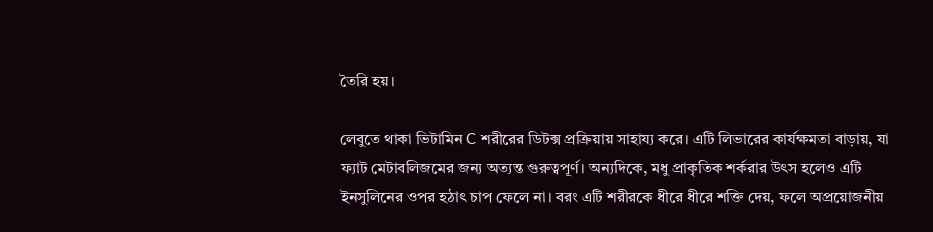তৈরি হয়।

লেবুতে থাকা ভিটামিন C শরীরের ডিটক্স প্রক্রিয়ায় সাহায্য করে। এটি লিভারের কার্যক্ষমতা বাড়ায়, যা ফ্যাট মেটাবলিজমের জন্য অত্যন্ত গুরুত্বপূর্ণ। অন্যদিকে, মধু প্রাকৃতিক শর্করার উৎস হলেও এটি ইনসুলিনের ওপর হঠাৎ চাপ ফেলে না। বরং এটি শরীরকে ধীরে ধীরে শক্তি দেয়, ফলে অপ্রয়োজনীয়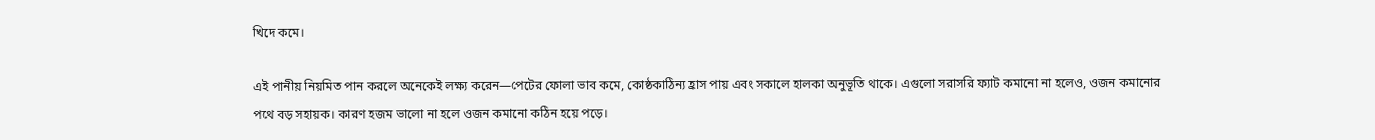খিদে কমে।

এই পানীয় নিয়মিত পান করলে অনেকেই লক্ষ্য করেন—পেটের ফোলা ভাব কমে, কোষ্ঠকাঠিন্য হ্রাস পায় এবং সকালে হালকা অনুভূতি থাকে। এগুলো সরাসরি ফ্যাট কমানো না হলেও, ওজন কমানোর পথে বড় সহায়ক। কারণ হজম ভালো না হলে ওজন কমানো কঠিন হয়ে পড়ে।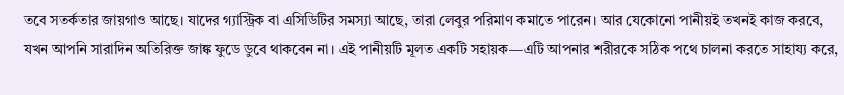তবে সতর্কতার জায়গাও আছে। যাদের গ্যাস্ট্রিক বা এসিডিটির সমস্যা আছে, তারা লেবুর পরিমাণ কমাতে পারেন। আর যেকোনো পানীয়ই তখনই কাজ করবে, যখন আপনি সারাদিন অতিরিক্ত জাঙ্ক ফুডে ডুবে থাকবেন না। এই পানীয়টি মূলত একটি সহায়ক—এটি আপনার শরীরকে সঠিক পথে চালনা করতে সাহায্য করে,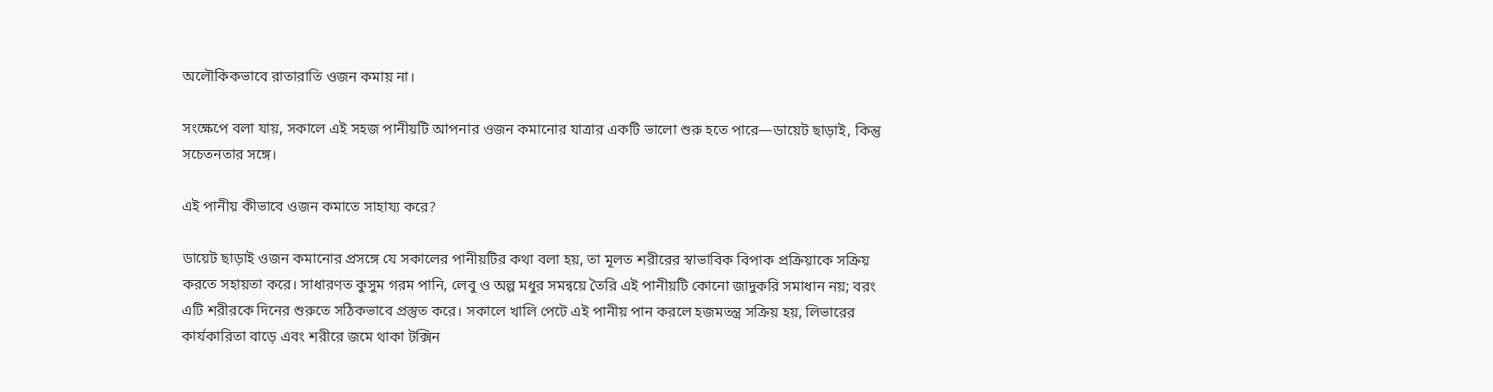অলৌকিকভাবে রাতারাতি ওজন কমায় না।

সংক্ষেপে বলা যায়, সকালে এই সহজ পানীয়টি আপনার ওজন কমানোর যাত্রার একটি ভালো শুরু হতে পারে—ডায়েট ছাড়াই, কিন্তু সচেতনতার সঙ্গে।

এই পানীয় কীভাবে ওজন কমাতে সাহায্য করে?

ডায়েট ছাড়াই ওজন কমানোর প্রসঙ্গে যে সকালের পানীয়টির কথা বলা হয়, তা মূলত শরীরের স্বাভাবিক বিপাক প্রক্রিয়াকে সক্রিয় করতে সহায়তা করে। সাধারণত কুসুম গরম পানি, লেবু ও অল্প মধুর সমন্বয়ে তৈরি এই পানীয়টি কোনো জাদুকরি সমাধান নয়; বরং এটি শরীরকে দিনের শুরুতে সঠিকভাবে প্রস্তুত করে। সকালে খালি পেটে এই পানীয় পান করলে হজমতন্ত্র সক্রিয় হয়, লিভারের কার্যকারিতা বাড়ে এবং শরীরে জমে থাকা টক্সিন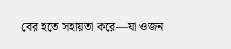বের হতে সহায়তা করে—যা ওজন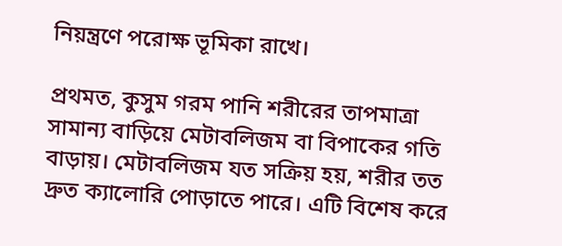নিয়ন্ত্রণে পরোক্ষ ভূমিকা রাখে।

প্রথমত, কুসুম গরম পানি শরীরের তাপমাত্রা সামান্য বাড়িয়ে মেটাবলিজম বা বিপাকের গতি বাড়ায়। মেটাবলিজম যত সক্রিয় হয়, শরীর তত দ্রুত ক্যালোরি পোড়াতে পারে। এটি বিশেষ করে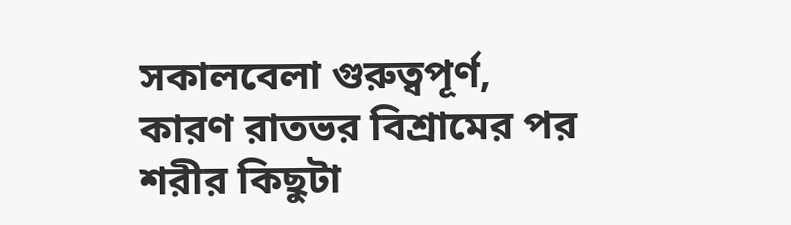সকালবেলা গুরুত্বপূর্ণ, কারণ রাতভর বিশ্রামের পর শরীর কিছুটা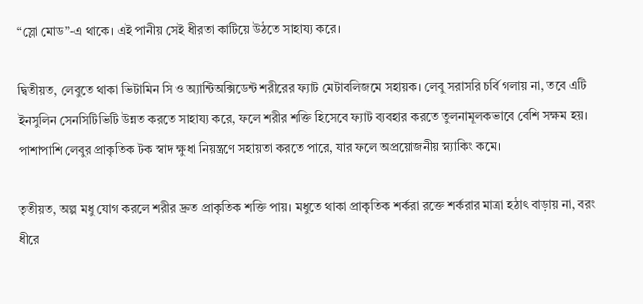“স্লো মোড”-এ থাকে। এই পানীয় সেই ধীরতা কাটিয়ে উঠতে সাহায্য করে।

দ্বিতীয়ত, লেবুতে থাকা ভিটামিন সি ও অ্যান্টিঅক্সিডেন্ট শরীরের ফ্যাট মেটাবলিজমে সহায়ক। লেবু সরাসরি চর্বি গলায় না, তবে এটি ইনসুলিন সেনসিটিভিটি উন্নত করতে সাহায্য করে, ফলে শরীর শক্তি হিসেবে ফ্যাট ব্যবহার করতে তুলনামূলকভাবে বেশি সক্ষম হয়। পাশাপাশি লেবুর প্রাকৃতিক টক স্বাদ ক্ষুধা নিয়ন্ত্রণে সহায়তা করতে পারে, যার ফলে অপ্রয়োজনীয় স্ন্যাকিং কমে।

তৃতীয়ত, অল্প মধু যোগ করলে শরীর দ্রুত প্রাকৃতিক শক্তি পায়। মধুতে থাকা প্রাকৃতিক শর্করা রক্তে শর্করার মাত্রা হঠাৎ বাড়ায় না, বরং ধীরে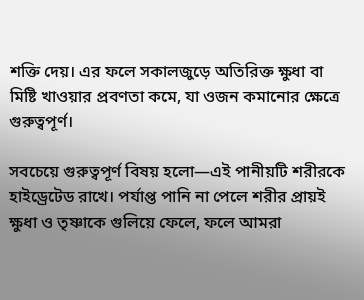শক্তি দেয়। এর ফলে সকালজুড়ে অতিরিক্ত ক্ষুধা বা মিষ্টি খাওয়ার প্রবণতা কমে, যা ওজন কমানোর ক্ষেত্রে গুরুত্বপূর্ণ।

সবচেয়ে গুরুত্বপূর্ণ বিষয় হলো—এই পানীয়টি শরীরকে হাইড্রেটেড রাখে। পর্যাপ্ত পানি না পেলে শরীর প্রায়ই ক্ষুধা ও তৃষ্ণাকে গুলিয়ে ফেলে, ফলে আমরা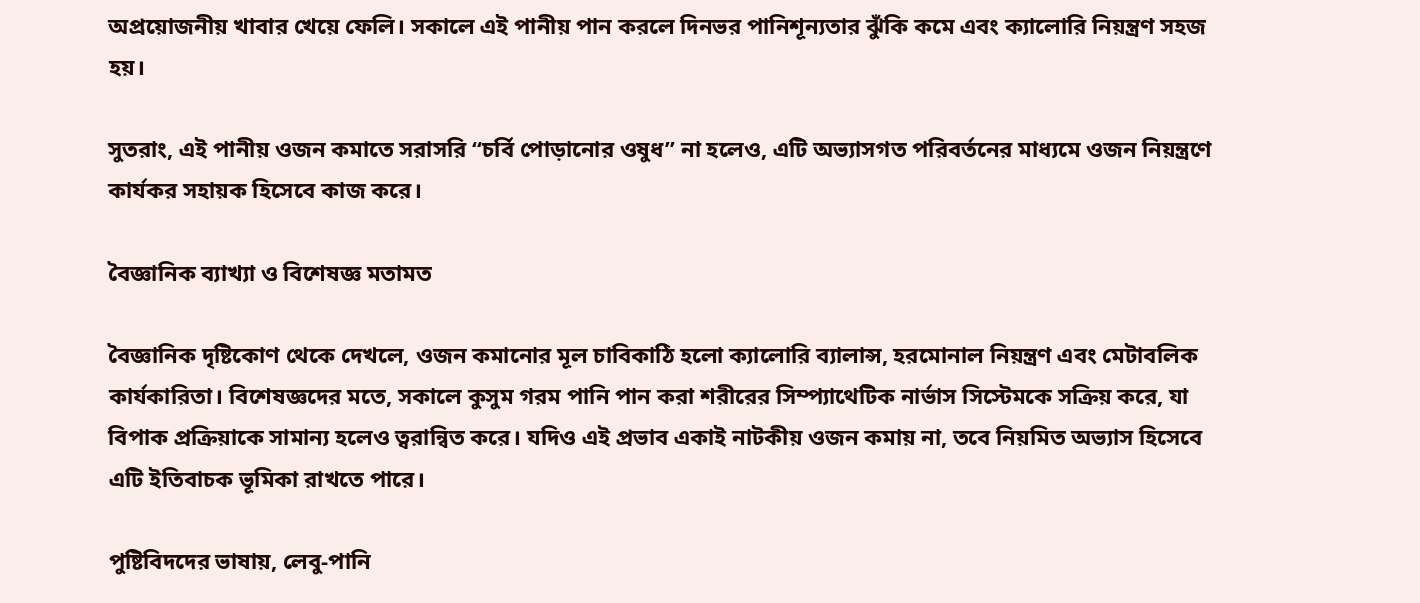অপ্রয়োজনীয় খাবার খেয়ে ফেলি। সকালে এই পানীয় পান করলে দিনভর পানিশূন্যতার ঝুঁকি কমে এবং ক্যালোরি নিয়ন্ত্রণ সহজ হয়।

সুতরাং, এই পানীয় ওজন কমাতে সরাসরি “চর্বি পোড়ানোর ওষুধ” না হলেও, এটি অভ্যাসগত পরিবর্তনের মাধ্যমে ওজন নিয়ন্ত্রণে কার্যকর সহায়ক হিসেবে কাজ করে।

বৈজ্ঞানিক ব্যাখ্যা ও বিশেষজ্ঞ মতামত

বৈজ্ঞানিক দৃষ্টিকোণ থেকে দেখলে, ওজন কমানোর মূল চাবিকাঠি হলো ক্যালোরি ব্যালান্স, হরমোনাল নিয়ন্ত্রণ এবং মেটাবলিক কার্যকারিতা। বিশেষজ্ঞদের মতে, সকালে কুসুম গরম পানি পান করা শরীরের সিম্প্যাথেটিক নার্ভাস সিস্টেমকে সক্রিয় করে, যা বিপাক প্রক্রিয়াকে সামান্য হলেও ত্বরান্বিত করে। যদিও এই প্রভাব একাই নাটকীয় ওজন কমায় না, তবে নিয়মিত অভ্যাস হিসেবে এটি ইতিবাচক ভূমিকা রাখতে পারে।

পুষ্টিবিদদের ভাষায়, লেবু-পানি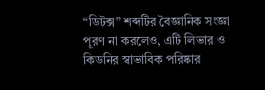“ডিটক্স” শব্দটির বৈজ্ঞানিক সংজ্ঞা পূরণ না করলেও, এটি লিভার ও কিডনির স্বাভাবিক পরিষ্কার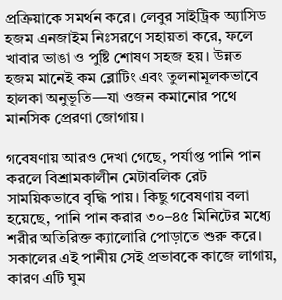প্রক্রিয়াকে সমর্থন করে। লেবুর সাইট্রিক অ্যাসিড হজম এনজাইম নিঃসরণে সহায়তা করে, ফলে খাবার ভাঙা ও পুষ্টি শোষণ সহজ হয়। উন্নত হজম মানেই কম ব্লোটিং এবং তুলনামূলকভাবে হালকা অনুভূতি—যা ওজন কমানোর পথে মানসিক প্রেরণা জোগায়।

গবেষণায় আরও দেখা গেছে, পর্যাপ্ত পানি পান করলে বিশ্রামকালীন মেটাবলিক রেট সাময়িকভাবে বৃদ্ধি পায়। কিছু গবেষণায় বলা হয়েছে, পানি পান করার ৩০–৪৫ মিনিটের মধ্যে শরীর অতিরিক্ত ক্যালোরি পোড়াতে শুরু করে। সকালের এই পানীয় সেই প্রভাবকে কাজে লাগায়, কারণ এটি ঘুম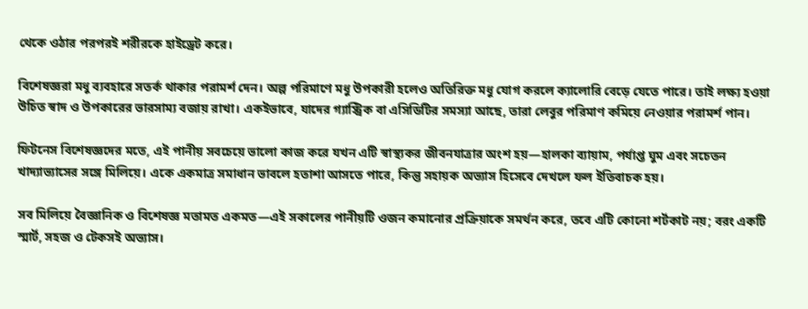থেকে ওঠার পরপরই শরীরকে হাইড্রেট করে।

বিশেষজ্ঞরা মধু ব্যবহারে সতর্ক থাকার পরামর্শ দেন। অল্প পরিমাণে মধু উপকারী হলেও অতিরিক্ত মধু যোগ করলে ক্যালোরি বেড়ে যেতে পারে। তাই লক্ষ্য হওয়া উচিত স্বাদ ও উপকারের ভারসাম্য বজায় রাখা। একইভাবে, যাদের গ্যাস্ট্রিক বা এসিডিটির সমস্যা আছে, তারা লেবুর পরিমাণ কমিয়ে নেওয়ার পরামর্শ পান।

ফিটনেস বিশেষজ্ঞদের মতে, এই পানীয় সবচেয়ে ভালো কাজ করে যখন এটি স্বাস্থ্যকর জীবনযাত্রার অংশ হয়—হালকা ব্যায়াম, পর্যাপ্ত ঘুম এবং সচেতন খাদ্যাভ্যাসের সঙ্গে মিলিয়ে। একে একমাত্র সমাধান ভাবলে হতাশা আসতে পারে, কিন্তু সহায়ক অভ্যাস হিসেবে দেখলে ফল ইতিবাচক হয়।

সব মিলিয়ে বৈজ্ঞানিক ও বিশেষজ্ঞ মতামত একমত—এই সকালের পানীয়টি ওজন কমানোর প্রক্রিয়াকে সমর্থন করে, তবে এটি কোনো শর্টকাট নয়; বরং একটি স্মার্ট, সহজ ও টেকসই অভ্যাস।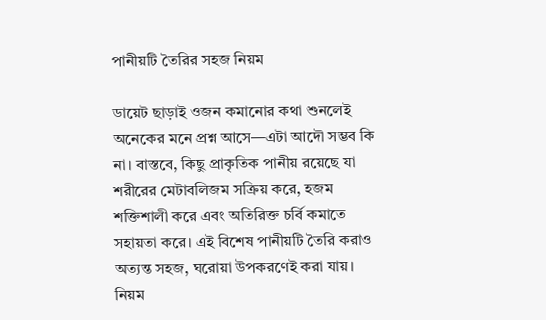পানীয়টি তৈরির সহজ নিয়ম

ডায়েট ছাড়াই ওজন কমানোর কথা শুনলেই অনেকের মনে প্রশ্ন আসে—এটা আদৌ সম্ভব কি না। বাস্তবে, কিছু প্রাকৃতিক পানীয় রয়েছে যা শরীরের মেটাবলিজম সক্রিয় করে, হজম শক্তিশালী করে এবং অতিরিক্ত চর্বি কমাতে সহায়তা করে। এই বিশেষ পানীয়টি তৈরি করাও অত্যন্ত সহজ, ঘরোয়া উপকরণেই করা যায়। নিয়ম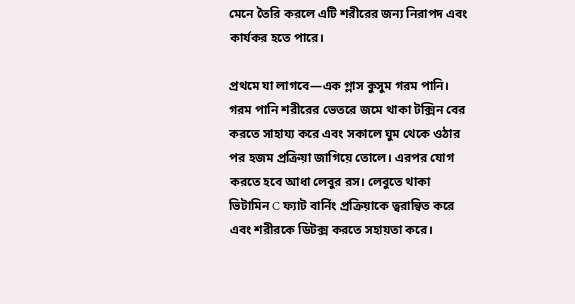মেনে তৈরি করলে এটি শরীরের জন্য নিরাপদ এবং কার্যকর হতে পারে।

প্রথমে যা লাগবে—এক গ্লাস কুসুম গরম পানি। গরম পানি শরীরের ভেতরে জমে থাকা টক্সিন বের করতে সাহায্য করে এবং সকালে ঘুম থেকে ওঠার পর হজম প্রক্রিয়া জাগিয়ে তোলে। এরপর যোগ করতে হবে আধা লেবুর রস। লেবুতে থাকা ভিটামিন C ফ্যাট বার্নিং প্রক্রিয়াকে ত্বরান্বিত করে এবং শরীরকে ডিটক্স করতে সহায়তা করে।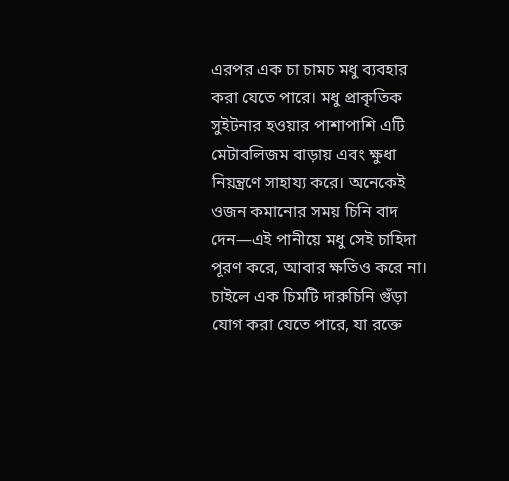এরপর এক চা চামচ মধু ব্যবহার করা যেতে পারে। মধু প্রাকৃতিক সুইটনার হওয়ার পাশাপাশি এটি মেটাবলিজম বাড়ায় এবং ক্ষুধা নিয়ন্ত্রণে সাহায্য করে। অনেকেই ওজন কমানোর সময় চিনি বাদ দেন—এই পানীয়ে মধু সেই চাহিদা পূরণ করে, আবার ক্ষতিও করে না। চাইলে এক চিমটি দারুচিনি গুঁড়া যোগ করা যেতে পারে, যা রক্তে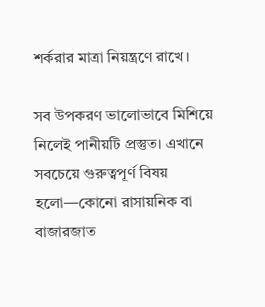শর্করার মাত্রা নিয়ন্ত্রণে রাখে।

সব উপকরণ ভালোভাবে মিশিয়ে নিলেই পানীয়টি প্রস্তুত। এখানে সবচেয়ে গুরুত্বপূর্ণ বিষয় হলো—কোনো রাসায়নিক বা বাজারজাত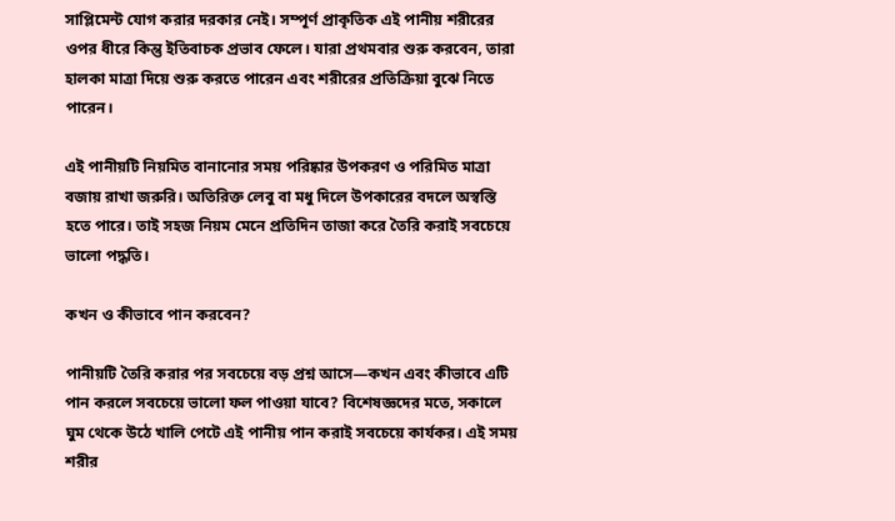সাপ্লিমেন্ট যোগ করার দরকার নেই। সম্পূর্ণ প্রাকৃতিক এই পানীয় শরীরের ওপর ধীরে কিন্তু ইতিবাচক প্রভাব ফেলে। যারা প্রথমবার শুরু করবেন, তারা হালকা মাত্রা দিয়ে শুরু করতে পারেন এবং শরীরের প্রতিক্রিয়া বুঝে নিতে পারেন।

এই পানীয়টি নিয়মিত বানানোর সময় পরিষ্কার উপকরণ ও পরিমিত মাত্রা বজায় রাখা জরুরি। অতিরিক্ত লেবু বা মধু দিলে উপকারের বদলে অস্বস্তি হতে পারে। তাই সহজ নিয়ম মেনে প্রতিদিন তাজা করে তৈরি করাই সবচেয়ে ভালো পদ্ধতি।

কখন ও কীভাবে পান করবেন?

পানীয়টি তৈরি করার পর সবচেয়ে বড় প্রশ্ন আসে—কখন এবং কীভাবে এটি পান করলে সবচেয়ে ভালো ফল পাওয়া যাবে? বিশেষজ্ঞদের মতে, সকালে ঘুম থেকে উঠে খালি পেটে এই পানীয় পান করাই সবচেয়ে কার্যকর। এই সময় শরীর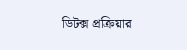ডিটক্স প্রক্রিয়ার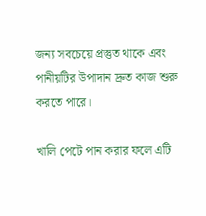জন্য সবচেয়ে প্রস্তুত থাকে এবং পানীয়টির উপাদান দ্রুত কাজ শুরু করতে পারে।

খালি পেটে পান করার ফলে এটি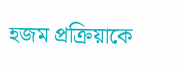হজম প্রক্রিয়াকে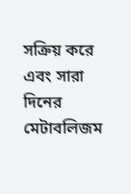সক্রিয় করে এবং সারা দিনের মেটাবলিজম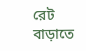রেট বাড়াতে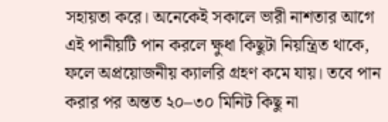সহায়তা করে। অনেকেই সকালে ভারী নাশতার আগে এই পানীয়টি পান করলে ক্ষুধা কিছুটা নিয়ন্ত্রিত থাকে, ফলে অপ্রয়োজনীয় ক্যালরি গ্রহণ কমে যায়। তবে পান করার পর অন্তত ২০–৩০ মিনিট কিছু না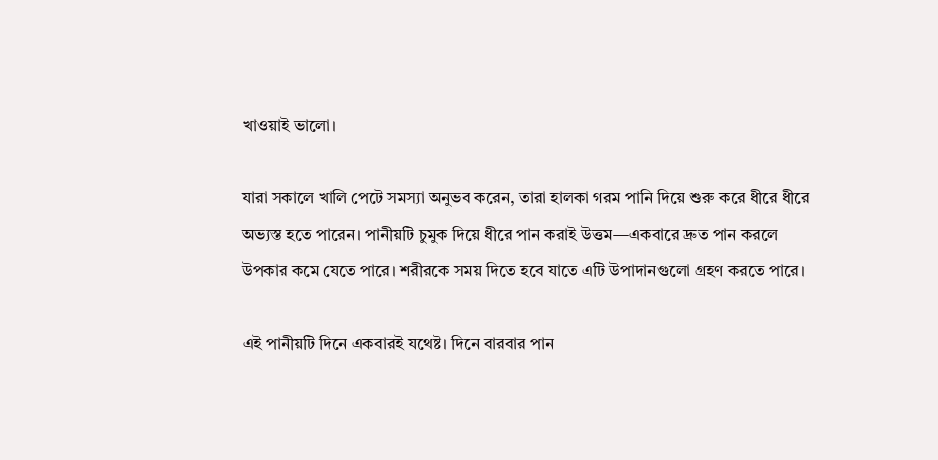খাওয়াই ভালো।

যারা সকালে খালি পেটে সমস্যা অনুভব করেন, তারা হালকা গরম পানি দিয়ে শুরু করে ধীরে ধীরে অভ্যস্ত হতে পারেন। পানীয়টি চুমুক দিয়ে ধীরে পান করাই উত্তম—একবারে দ্রুত পান করলে উপকার কমে যেতে পারে। শরীরকে সময় দিতে হবে যাতে এটি উপাদানগুলো গ্রহণ করতে পারে।

এই পানীয়টি দিনে একবারই যথেষ্ট। দিনে বারবার পান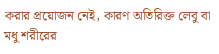করার প্রয়োজন নেই, কারণ অতিরিক্ত লেবু বা মধু শরীরের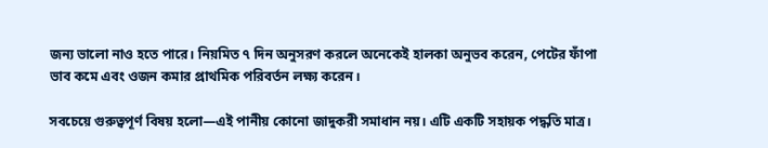জন্য ভালো নাও হতে পারে। নিয়মিত ৭ দিন অনুসরণ করলে অনেকেই হালকা অনুভব করেন, পেটের ফাঁপা ভাব কমে এবং ওজন কমার প্রাথমিক পরিবর্তন লক্ষ্য করেন।

সবচেয়ে গুরুত্বপূর্ণ বিষয় হলো—এই পানীয় কোনো জাদুকরী সমাধান নয়। এটি একটি সহায়ক পদ্ধতি মাত্র।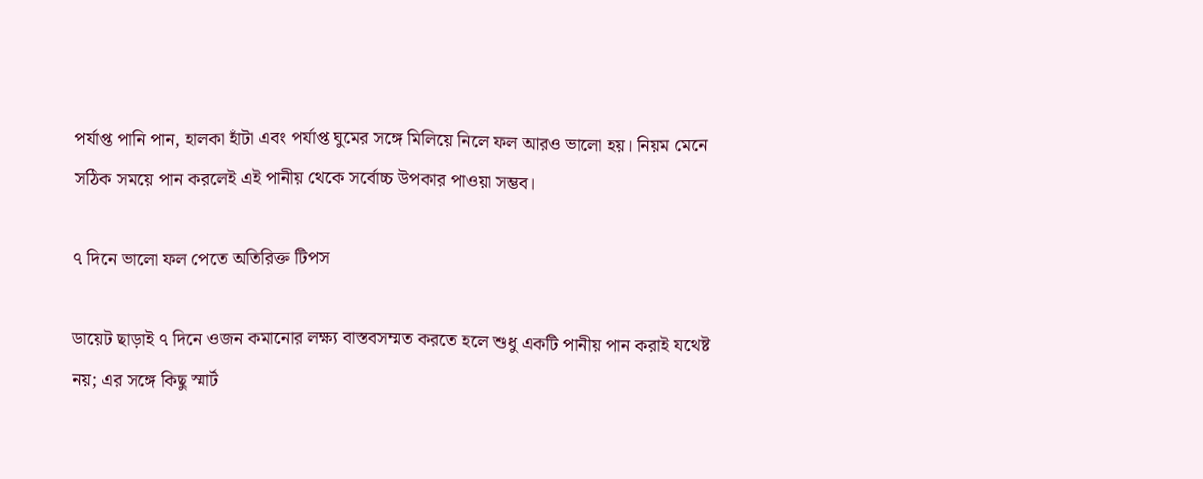পর্যাপ্ত পানি পান, হালকা হাঁটা এবং পর্যাপ্ত ঘুমের সঙ্গে মিলিয়ে নিলে ফল আরও ভালো হয়। নিয়ম মেনে সঠিক সময়ে পান করলেই এই পানীয় থেকে সর্বোচ্চ উপকার পাওয়া সম্ভব।

৭ দিনে ভালো ফল পেতে অতিরিক্ত টিপস

ডায়েট ছাড়াই ৭ দিনে ওজন কমানোর লক্ষ্য বাস্তবসম্মত করতে হলে শুধু একটি পানীয় পান করাই যথেষ্ট নয়; এর সঙ্গে কিছু স্মার্ট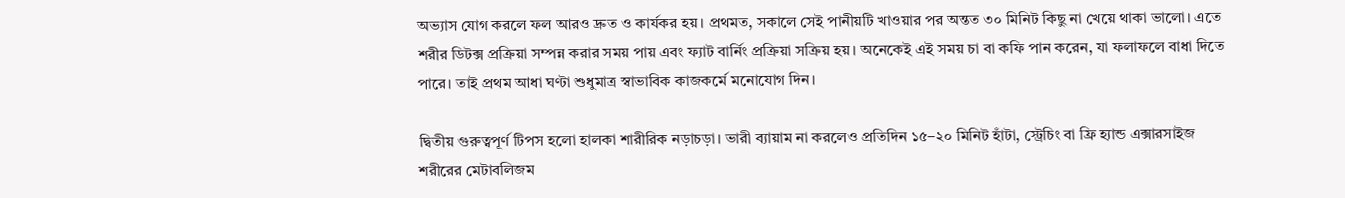অভ্যাস যোগ করলে ফল আরও দ্রুত ও কার্যকর হয়। প্রথমত, সকালে সেই পানীয়টি খাওয়ার পর অন্তত ৩০ মিনিট কিছু না খেয়ে থাকা ভালো। এতে শরীর ডিটক্স প্রক্রিয়া সম্পন্ন করার সময় পায় এবং ফ্যাট বার্নিং প্রক্রিয়া সক্রিয় হয়। অনেকেই এই সময় চা বা কফি পান করেন, যা ফলাফলে বাধা দিতে পারে। তাই প্রথম আধা ঘণ্টা শুধুমাত্র স্বাভাবিক কাজকর্মে মনোযোগ দিন।

দ্বিতীয় গুরুত্বপূর্ণ টিপস হলো হালকা শারীরিক নড়াচড়া। ভারী ব্যায়াম না করলেও প্রতিদিন ১৫–২০ মিনিট হাঁটা, স্ট্রেচিং বা ফ্রি হ্যান্ড এক্সারসাইজ শরীরের মেটাবলিজম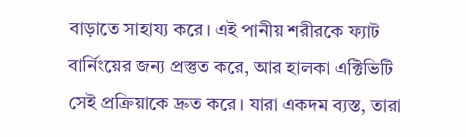বাড়াতে সাহায্য করে। এই পানীয় শরীরকে ফ্যাট বার্নিংয়ের জন্য প্রস্তুত করে, আর হালকা এক্টিভিটি সেই প্রক্রিয়াকে দ্রুত করে। যারা একদম ব্যস্ত, তারা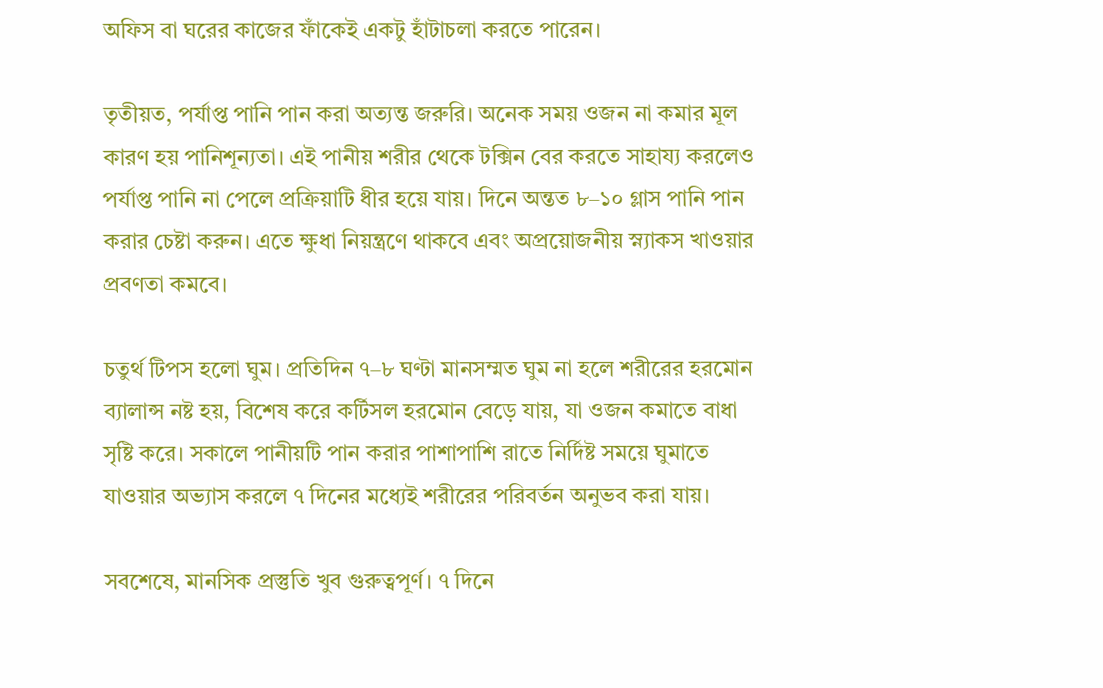অফিস বা ঘরের কাজের ফাঁকেই একটু হাঁটাচলা করতে পারেন।

তৃতীয়ত, পর্যাপ্ত পানি পান করা অত্যন্ত জরুরি। অনেক সময় ওজন না কমার মূল কারণ হয় পানিশূন্যতা। এই পানীয় শরীর থেকে টক্সিন বের করতে সাহায্য করলেও পর্যাপ্ত পানি না পেলে প্রক্রিয়াটি ধীর হয়ে যায়। দিনে অন্তত ৮–১০ গ্লাস পানি পান করার চেষ্টা করুন। এতে ক্ষুধা নিয়ন্ত্রণে থাকবে এবং অপ্রয়োজনীয় স্ন্যাকস খাওয়ার প্রবণতা কমবে।

চতুর্থ টিপস হলো ঘুম। প্রতিদিন ৭–৮ ঘণ্টা মানসম্মত ঘুম না হলে শরীরের হরমোন ব্যালান্স নষ্ট হয়, বিশেষ করে কর্টিসল হরমোন বেড়ে যায়, যা ওজন কমাতে বাধা সৃষ্টি করে। সকালে পানীয়টি পান করার পাশাপাশি রাতে নির্দিষ্ট সময়ে ঘুমাতে যাওয়ার অভ্যাস করলে ৭ দিনের মধ্যেই শরীরের পরিবর্তন অনুভব করা যায়।

সবশেষে, মানসিক প্রস্তুতি খুব গুরুত্বপূর্ণ। ৭ দিনে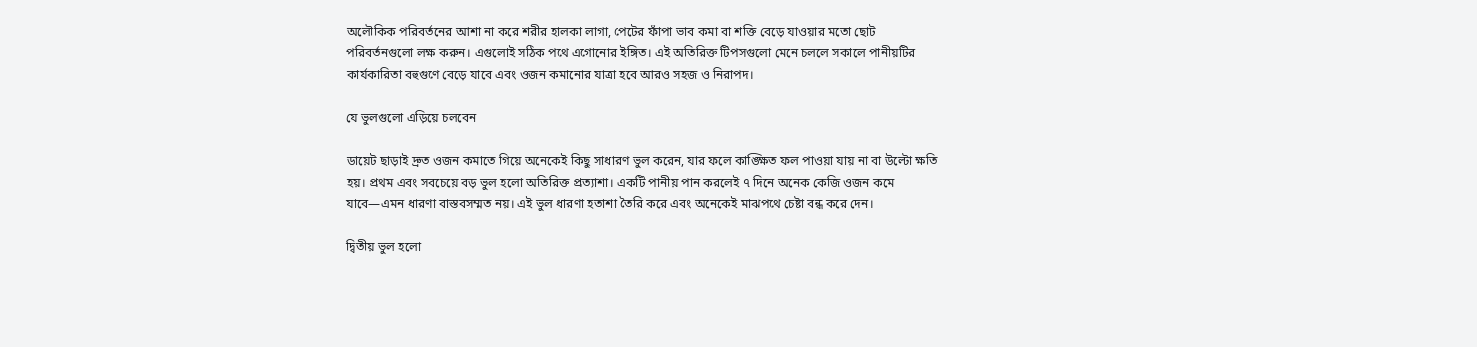অলৌকিক পরিবর্তনের আশা না করে শরীর হালকা লাগা, পেটের ফাঁপা ভাব কমা বা শক্তি বেড়ে যাওয়ার মতো ছোট পরিবর্তনগুলো লক্ষ করুন। এগুলোই সঠিক পথে এগোনোর ইঙ্গিত। এই অতিরিক্ত টিপসগুলো মেনে চললে সকালে পানীয়টির কার্যকারিতা বহুগুণে বেড়ে যাবে এবং ওজন কমানোর যাত্রা হবে আরও সহজ ও নিরাপদ।

যে ভুলগুলো এড়িয়ে চলবেন

ডায়েট ছাড়াই দ্রুত ওজন কমাতে গিয়ে অনেকেই কিছু সাধারণ ভুল করেন, যার ফলে কাঙ্ক্ষিত ফল পাওয়া যায় না বা উল্টো ক্ষতি হয়। প্রথম এবং সবচেয়ে বড় ভুল হলো অতিরিক্ত প্রত্যাশা। একটি পানীয় পান করলেই ৭ দিনে অনেক কেজি ওজন কমে যাবে—এমন ধারণা বাস্তবসম্মত নয়। এই ভুল ধারণা হতাশা তৈরি করে এবং অনেকেই মাঝপথে চেষ্টা বন্ধ করে দেন।

দ্বিতীয় ভুল হলো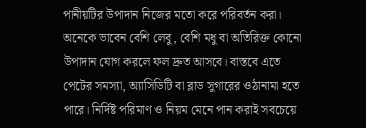পানীয়টির উপাদান নিজের মতো করে পরিবর্তন করা। অনেকে ভাবেন বেশি লেবু, বেশি মধু বা অতিরিক্ত কোনো উপাদান যোগ করলে ফল দ্রুত আসবে। বাস্তবে এতে পেটের সমস্যা, অ্যাসিডিটি বা ব্লাড সুগারের ওঠানামা হতে পারে। নির্দিষ্ট পরিমাণ ও নিয়ম মেনে পান করাই সবচেয়ে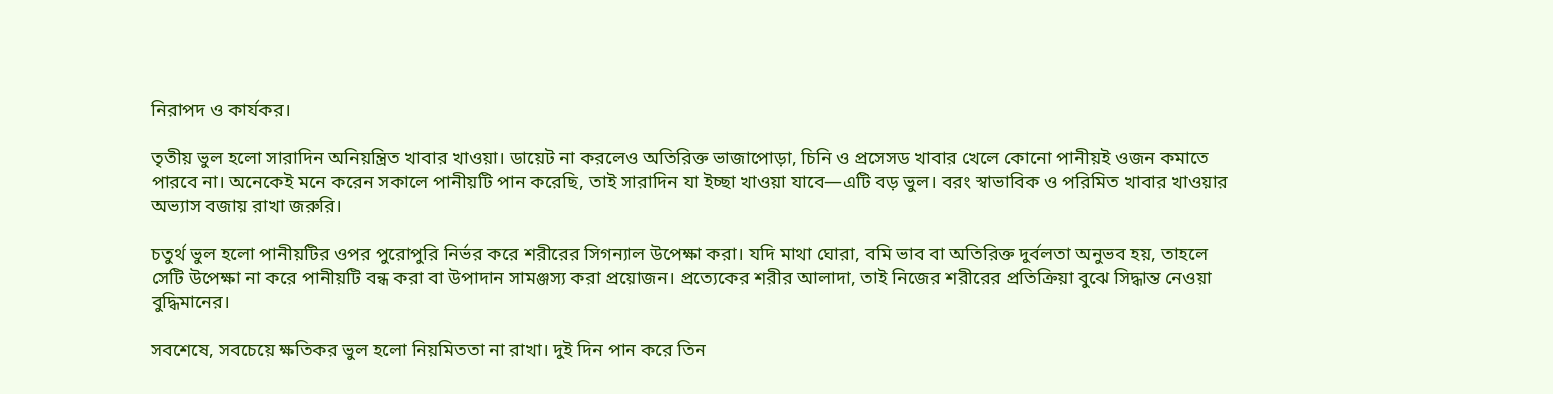নিরাপদ ও কার্যকর।

তৃতীয় ভুল হলো সারাদিন অনিয়ন্ত্রিত খাবার খাওয়া। ডায়েট না করলেও অতিরিক্ত ভাজাপোড়া, চিনি ও প্রসেসড খাবার খেলে কোনো পানীয়ই ওজন কমাতে পারবে না। অনেকেই মনে করেন সকালে পানীয়টি পান করেছি, তাই সারাদিন যা ইচ্ছা খাওয়া যাবে—এটি বড় ভুল। বরং স্বাভাবিক ও পরিমিত খাবার খাওয়ার অভ্যাস বজায় রাখা জরুরি।

চতুর্থ ভুল হলো পানীয়টির ওপর পুরোপুরি নির্ভর করে শরীরের সিগন্যাল উপেক্ষা করা। যদি মাথা ঘোরা, বমি ভাব বা অতিরিক্ত দুর্বলতা অনুভব হয়, তাহলে সেটি উপেক্ষা না করে পানীয়টি বন্ধ করা বা উপাদান সামঞ্জস্য করা প্রয়োজন। প্রত্যেকের শরীর আলাদা, তাই নিজের শরীরের প্রতিক্রিয়া বুঝে সিদ্ধান্ত নেওয়া বুদ্ধিমানের।

সবশেষে, সবচেয়ে ক্ষতিকর ভুল হলো নিয়মিততা না রাখা। দুই দিন পান করে তিন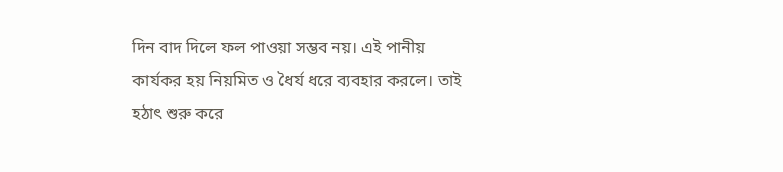দিন বাদ দিলে ফল পাওয়া সম্ভব নয়। এই পানীয় কার্যকর হয় নিয়মিত ও ধৈর্য ধরে ব্যবহার করলে। তাই হঠাৎ শুরু করে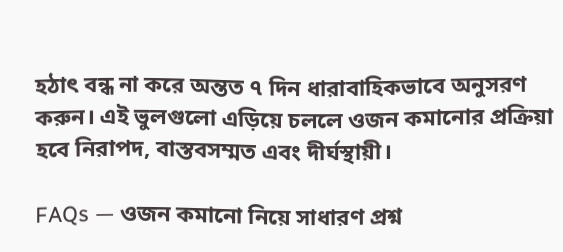হঠাৎ বন্ধ না করে অন্তত ৭ দিন ধারাবাহিকভাবে অনুসরণ করুন। এই ভুলগুলো এড়িয়ে চললে ওজন কমানোর প্রক্রিয়া হবে নিরাপদ, বাস্তবসম্মত এবং দীর্ঘস্থায়ী।

FAQs — ওজন কমানো নিয়ে সাধারণ প্রশ্ন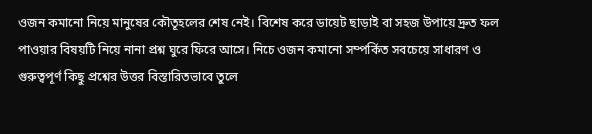ওজন কমানো নিয়ে মানুষের কৌতূহলের শেষ নেই। বিশেষ করে ডায়েট ছাড়াই বা সহজ উপায়ে দ্রুত ফল পাওয়ার বিষয়টি নিয়ে নানা প্রশ্ন ঘুরে ফিরে আসে। নিচে ওজন কমানো সম্পর্কিত সবচেয়ে সাধারণ ও গুরুত্বপূর্ণ কিছু প্রশ্নের উত্তর বিস্তারিতভাবে তুলে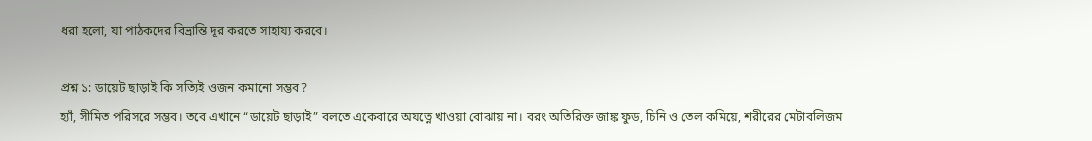ধরা হলো, যা পাঠকদের বিভ্রান্তি দূর করতে সাহায্য করবে।

প্রশ্ন ১: ডায়েট ছাড়াই কি সত্যিই ওজন কমানো সম্ভব?
হ্যাঁ, সীমিত পরিসরে সম্ভব। তবে এখানে “ডায়েট ছাড়াই” বলতে একেবারে অযত্নে খাওয়া বোঝায় না। বরং অতিরিক্ত জাঙ্ক ফুড, চিনি ও তেল কমিয়ে, শরীরের মেটাবলিজম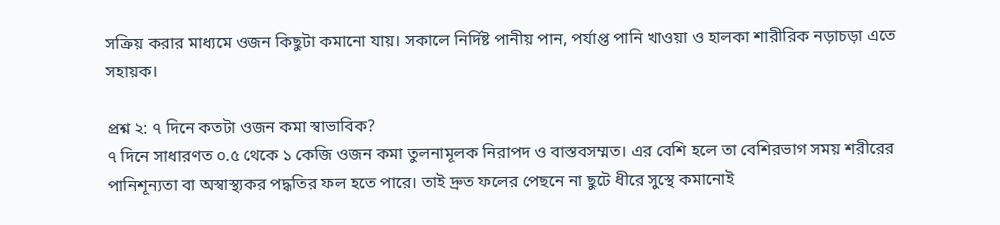সক্রিয় করার মাধ্যমে ওজন কিছুটা কমানো যায়। সকালে নির্দিষ্ট পানীয় পান, পর্যাপ্ত পানি খাওয়া ও হালকা শারীরিক নড়াচড়া এতে সহায়ক।

প্রশ্ন ২: ৭ দিনে কতটা ওজন কমা স্বাভাবিক?
৭ দিনে সাধারণত ০.৫ থেকে ১ কেজি ওজন কমা তুলনামূলক নিরাপদ ও বাস্তবসম্মত। এর বেশি হলে তা বেশিরভাগ সময় শরীরের পানিশূন্যতা বা অস্বাস্থ্যকর পদ্ধতির ফল হতে পারে। তাই দ্রুত ফলের পেছনে না ছুটে ধীরে সুস্থে কমানোই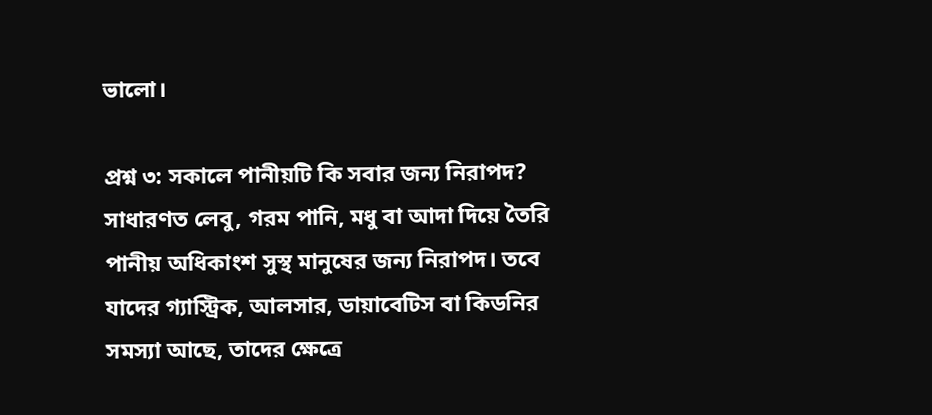ভালো।

প্রশ্ন ৩: সকালে পানীয়টি কি সবার জন্য নিরাপদ?
সাধারণত লেবু, গরম পানি, মধু বা আদা দিয়ে তৈরি পানীয় অধিকাংশ সুস্থ মানুষের জন্য নিরাপদ। তবে যাদের গ্যাস্ট্রিক, আলসার, ডায়াবেটিস বা কিডনির সমস্যা আছে, তাদের ক্ষেত্রে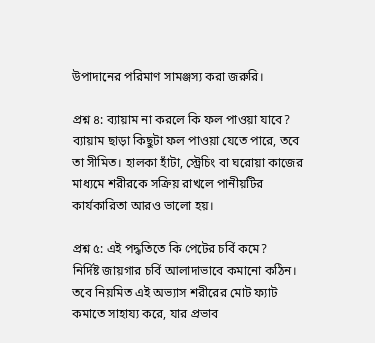উপাদানের পরিমাণ সামঞ্জস্য করা জরুরি।

প্রশ্ন ৪: ব্যায়াম না করলে কি ফল পাওয়া যাবে?
ব্যায়াম ছাড়া কিছুটা ফল পাওয়া যেতে পারে, তবে তা সীমিত। হালকা হাঁটা, স্ট্রেচিং বা ঘরোয়া কাজের মাধ্যমে শরীরকে সক্রিয় রাখলে পানীয়টির কার্যকারিতা আরও ভালো হয়।

প্রশ্ন ৫: এই পদ্ধতিতে কি পেটের চর্বি কমে?
নির্দিষ্ট জায়গার চর্বি আলাদাভাবে কমানো কঠিন। তবে নিয়মিত এই অভ্যাস শরীরের মোট ফ্যাট কমাতে সাহায্য করে, যার প্রভাব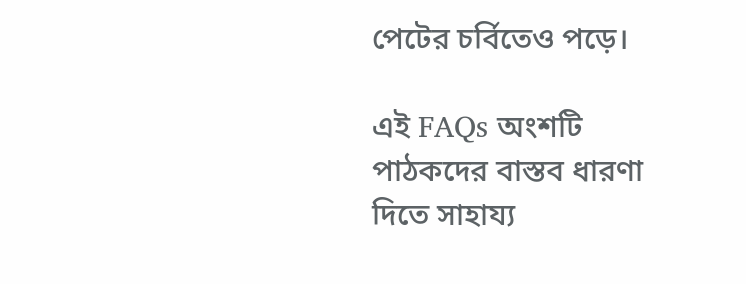পেটের চর্বিতেও পড়ে।

এই FAQs অংশটি পাঠকদের বাস্তব ধারণা দিতে সাহায্য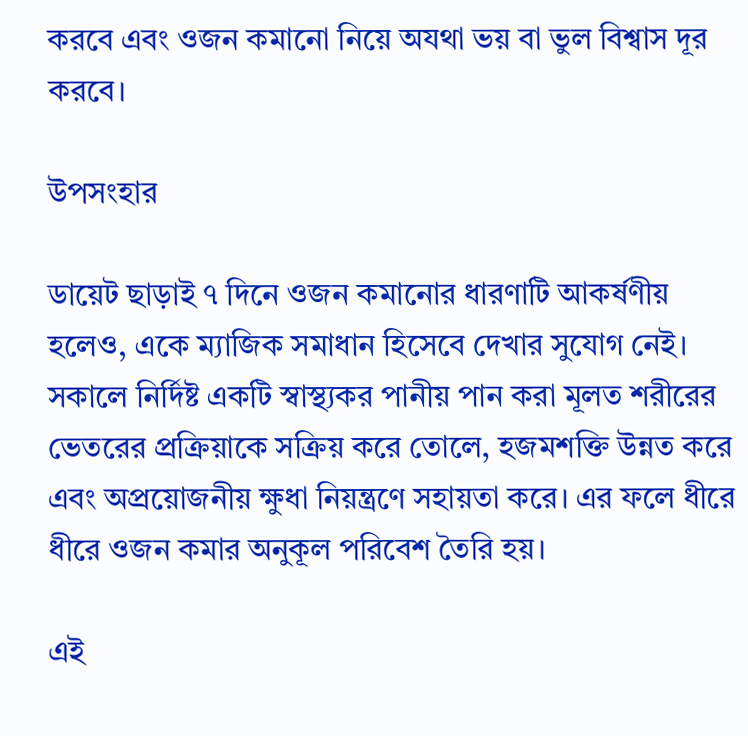করবে এবং ওজন কমানো নিয়ে অযথা ভয় বা ভুল বিশ্বাস দূর করবে।

উপসংহার

ডায়েট ছাড়াই ৭ দিনে ওজন কমানোর ধারণাটি আকর্ষণীয় হলেও, একে ম্যাজিক সমাধান হিসেবে দেখার সুযোগ নেই। সকালে নির্দিষ্ট একটি স্বাস্থ্যকর পানীয় পান করা মূলত শরীরের ভেতরের প্রক্রিয়াকে সক্রিয় করে তোলে, হজমশক্তি উন্নত করে এবং অপ্রয়োজনীয় ক্ষুধা নিয়ন্ত্রণে সহায়তা করে। এর ফলে ধীরে ধীরে ওজন কমার অনুকূল পরিবেশ তৈরি হয়।

এই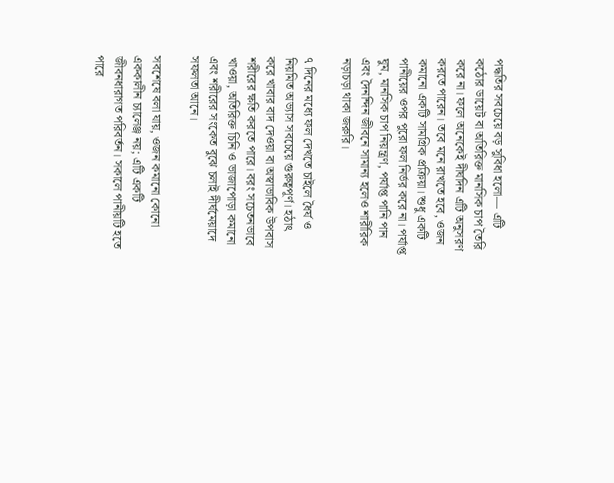পদ্ধতির সবচেয়ে বড় সুবিধা হলো— এটি কঠোর ডায়েট বা অতিরিক্ত মানসিক চাপ তৈরি করে না। ফলে অনেকেই দীর্ঘদিন এটি অনুসরণ করতে পারেন। তবে মনে রাখতে হবে, ওজন কমানো একটি সামগ্রিক প্রক্রিয়া। শুধু একটি পানীয়ের ওপর পুরো ফল নির্ভর করে না। পর্যাপ্ত ঘুম, মানসিক চাপ নিয়ন্ত্রণ, পর্যাপ্ত পানি পান এবং দৈনন্দিন জীবনে সামান্য হলেও শারীরিক নড়াচড়া থাকা জরুরি।

৭ দিনের মধ্যে ফল দেখতে চাইলে ধৈর্য ও নিয়মিত অভ্যাস সবচেয়ে গুরুত্বপূর্ণ। হঠাৎ করে খাবার বাদ দেওয়া বা অস্বাভাবিক উপবাস শরীরের ক্ষতি করতে পারে। বরং সচেতনভাবে খাওয়া, অতিরিক্ত চিনি ও ভাজাপোড়া কমানো এবং শরীরের সংকেত বুঝে চলাই দীর্ঘমেয়াদে সফলতা আনে।

সবশেষে বলা যায়, ওজন কমানো কোনো এককালীন চ্যালেঞ্জ নয়; এটি একটি জীবনধারাগত পরিবর্তন। সকালে পানীয়টি হতে পারে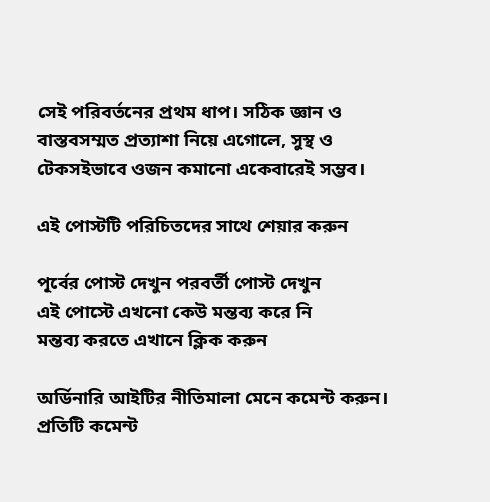সেই পরিবর্তনের প্রথম ধাপ। সঠিক জ্ঞান ও বাস্তবসম্মত প্রত্যাশা নিয়ে এগোলে, সুস্থ ও টেকসইভাবে ওজন কমানো একেবারেই সম্ভব।

এই পোস্টটি পরিচিতদের সাথে শেয়ার করুন

পূর্বের পোস্ট দেখুন পরবর্তী পোস্ট দেখুন
এই পোস্টে এখনো কেউ মন্তব্য করে নি
মন্তব্য করতে এখানে ক্লিক করুন

অর্ডিনারি আইটির নীতিমালা মেনে কমেন্ট করুন। প্রতিটি কমেন্ট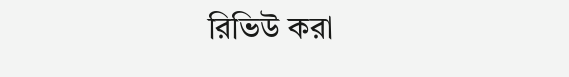রিভিউ করা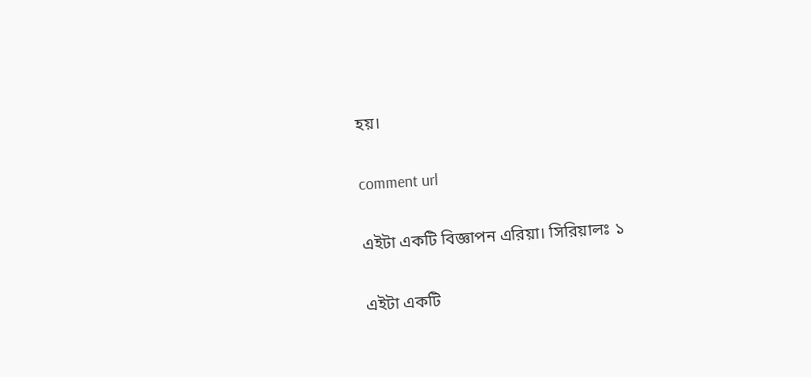হয়।

comment url

এইটা একটি বিজ্ঞাপন এরিয়া। সিরিয়ালঃ ১

এইটা একটি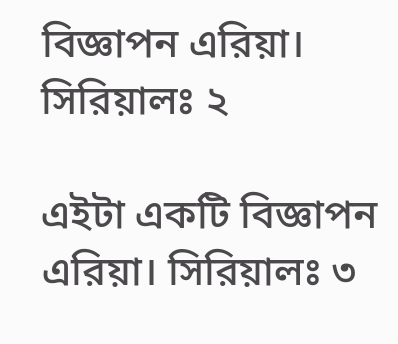বিজ্ঞাপন এরিয়া। সিরিয়ালঃ ২

এইটা একটি বিজ্ঞাপন এরিয়া। সিরিয়ালঃ ৩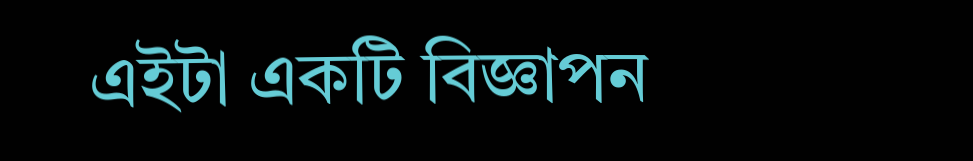এইটা একটি বিজ্ঞাপন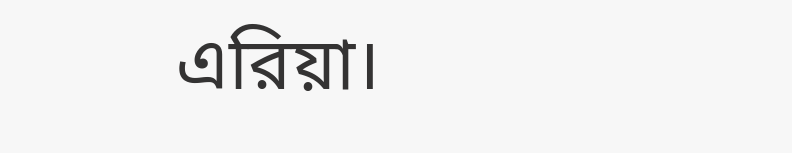এরিয়া।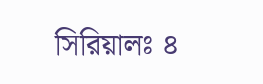সিরিয়ালঃ ৪